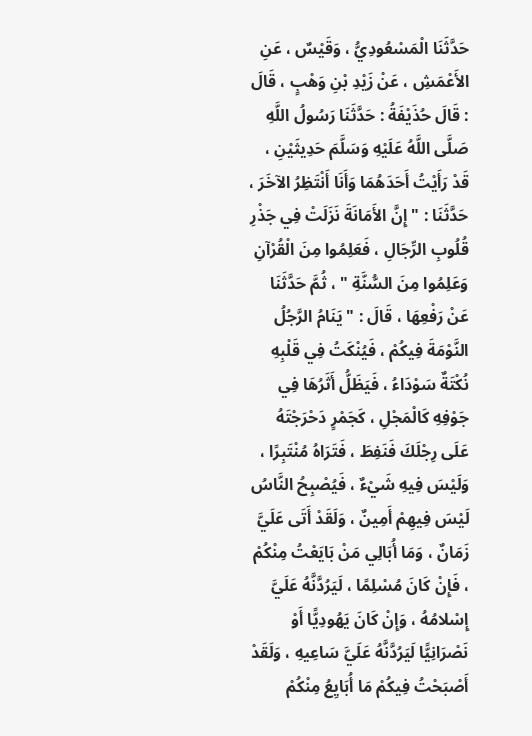حَدَّثَنَا الْمَسْعُودِيُّ ، وَقَيْسٌ ، عَنِ الأَعْمَشِ ، عَنْ زَيْدِ بْنِ وَهْبٍ ، قَالَ : قَالَ حُذَيْفَةُ : حَدَّثَنَا رَسُولُ اللَّهِ صَلَّى اللَّهُ عَلَيْهِ وَسَلَّمَ حَدِيثَيْنِ ، قَدْ رَأَيْتُ أَحَدَهُمَا وَأَنَا أَنْتَظِرُ الآخَرَ ، حَدَّثَنَا : " إِنَّ الأَمَانَةَ نَزَلَتْ فِي جَذْرِ قُلُوبِ الرِّجَالِ ، فَعَلِمُوا مِنَ الْقُرْآنِ وَعَلِمُوا مِنَ السُّنَّةِ " ، ثُمَّ حَدَّثَنَا عَنْ رَفْعِهَا ، قَالَ : " يَنَامُ الرَّجُلُ النَّوْمَةَ فِيكُمْ ، فَيُنْكَتُ فِي قَلْبِهِ نُكْتَةٌ سَوْدَاءُ ، فَيَظَلُّ أَثَرُهَا فِي جَوْفِهِ كَالْمَجْلِ ، كَجَمْرٍ دَحْرَجْتَهُ عَلَى رِجْلَكَ فَنَفِطَ ، فَتَرَاهُ مُنْتَبِرًا ، وَلَيْسَ فِيهِ شَيْءٌ ، فَيُصْبِحُ النَّاسُ لَيْسَ فِيهِمْ أَمِينٌ ، وَلَقَدْ أَتَى عَلَيَّ زَمَانٌ ، وَمَا أُبَالِي مَنْ بَايَعْتُ مِنْكُمْ ، فَإِنْ كَانَ مُسْلِمًا ، لَيَرُدَّنَّهُ عَلَيَّ إِسْلامُهُ ، وَإِنْ كَانَ يَهُودِيًّا أَوْ نَصْرَانِيًّا لَيَرُدَّنَّهُ عَلَيَّ سَاعِيهِ ، وَلَقَدْ أَصْبَحْتُ فِيكُمْ مَا أُبَايِعُ مِنْكُمْ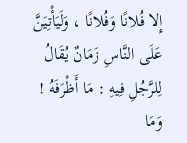إِلا فُلانًا وَفُلانًا ، وَلَيَأْتِيَنَّ عَلَى النَّاسِ زَمَانٌ يُقَالُ لِلرَّجُلِ فِيهِ : مَا أَظْرَفَهُ ! وَمَا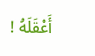أَعْقَلَهُ !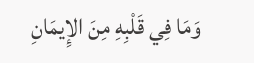وَمَا فِي قَلْبِهِ مِنَ الإِيمَانِ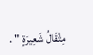مِثْقَالُ شَعِيرَةٍ " .